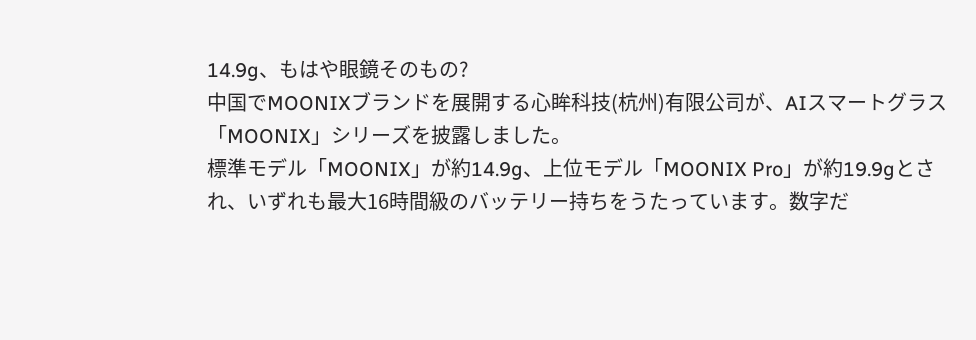14.9g、もはや眼鏡そのもの?
中国でMOONIXブランドを展開する心眸科技(杭州)有限公司が、AIスマートグラス「MOONIX」シリーズを披露しました。
標準モデル「MOONIX」が約14.9g、上位モデル「MOONIX Pro」が約19.9gとされ、いずれも最大16時間級のバッテリー持ちをうたっています。数字だ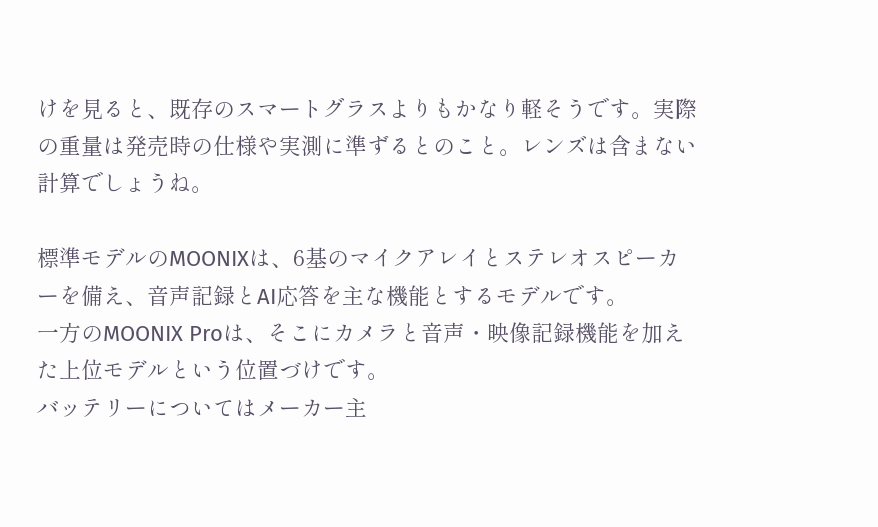けを見ると、既存のスマートグラスよりもかなり軽そうです。実際の重量は発売時の仕様や実測に準ずるとのこと。レンズは含まない計算でしょうね。

標準モデルのMOONIXは、6基のマイクアレイとステレオスピーカーを備え、音声記録とAI応答を主な機能とするモデルです。
一方のMOONIX Proは、そこにカメラと音声・映像記録機能を加えた上位モデルという位置づけです。
バッテリーについてはメーカー主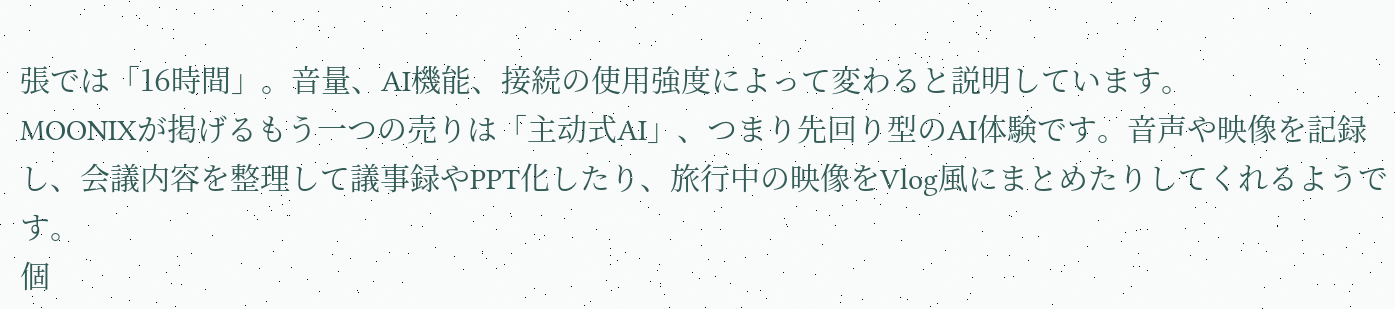張では「16時間」。音量、AI機能、接続の使用強度によって変わると説明しています。
MOONIXが掲げるもう一つの売りは「主动式AI」、つまり先回り型のAI体験です。音声や映像を記録し、会議内容を整理して議事録やPPT化したり、旅行中の映像をVlog風にまとめたりしてくれるようです。
個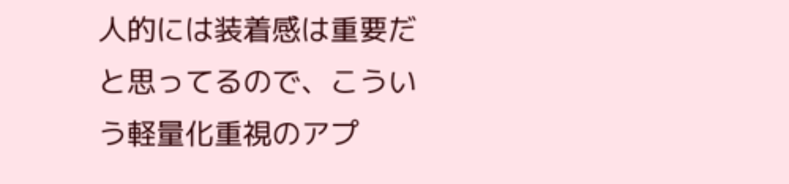人的には装着感は重要だと思ってるので、こういう軽量化重視のアプ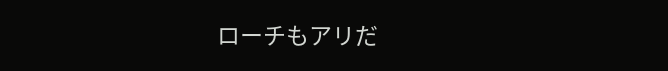ローチもアリだ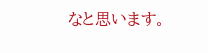なと思います。